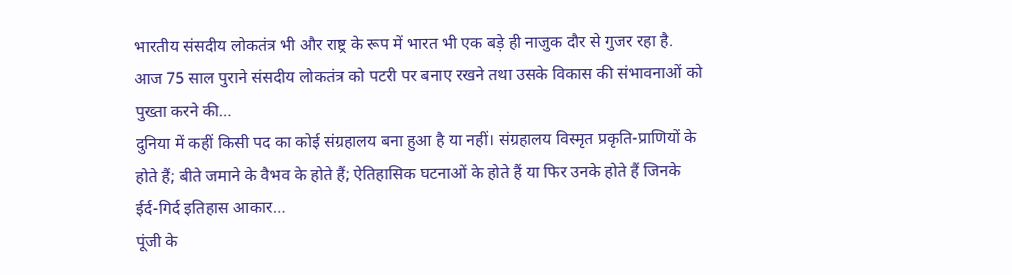भारतीय संसदीय लोकतंत्र भी और राष्ट्र के रूप में भारत भी एक बड़े ही नाजुक दौर से गुजर रहा है. आज 75 साल पुराने संसदीय लोकतंत्र को पटरी पर बनाए रखने तथा उसके विकास की संभावनाओं को पुख्ता करने की…
दुनिया में कहीं किसी पद का कोई संग्रहालय बना हुआ है या नहीं। संग्रहालय विस्मृत प्रकृति-प्राणियों के होते हैं; बीते जमाने के वैभव के होते हैं; ऐतिहासिक घटनाओं के होते हैं या फिर उनके होते हैं जिनके ईर्द-गिर्द इतिहास आकार…
पूंजी के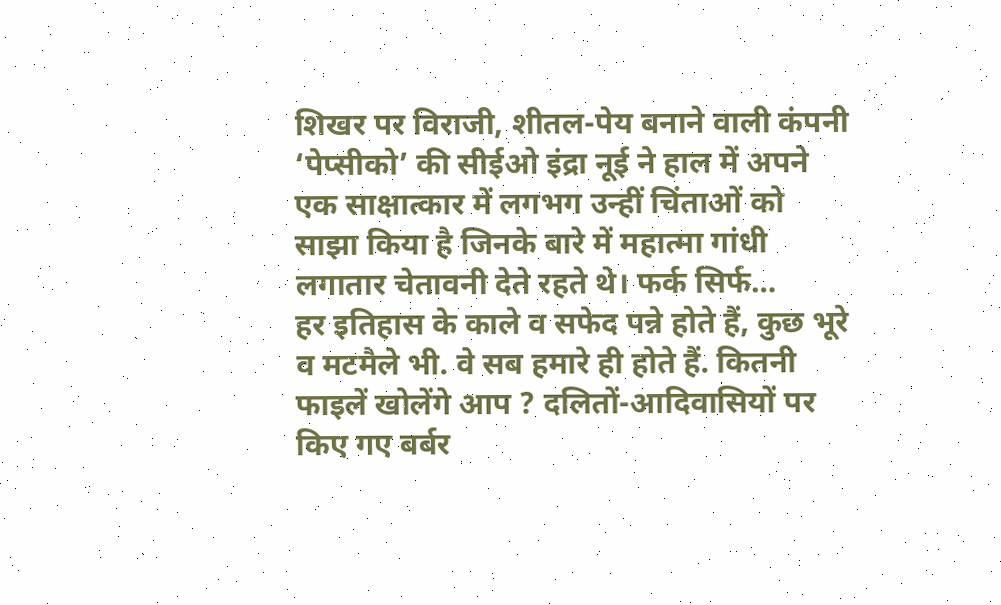शिखर पर विराजी, शीतल-पेय बनाने वाली कंपनी ‘पेप्सीको’ की सीईओ इंद्रा नूई ने हाल में अपने एक साक्षात्कार में लगभग उन्हीं चिंताओं को साझा किया है जिनके बारे में महात्मा गांधी लगातार चेतावनी देते रहते थे। फर्क सिर्फ…
हर इतिहास के काले व सफेद पन्ने होते हैं, कुछ भूरे व मटमैले भी. वे सब हमारे ही होते हैं. कितनी फाइलें खोलेंगे आप ? दलितों-आदिवासियों पर किए गए बर्बर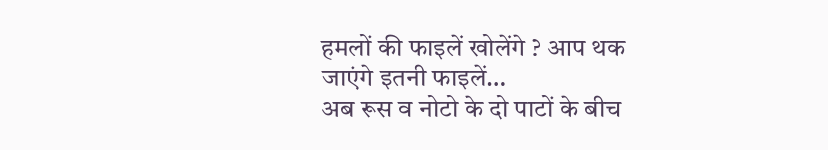हमलों की फाइलें खोलेंगे ? आप थक जाएंगे इतनी फाइलें…
अब रूस व नोटो के दो पाटों के बीच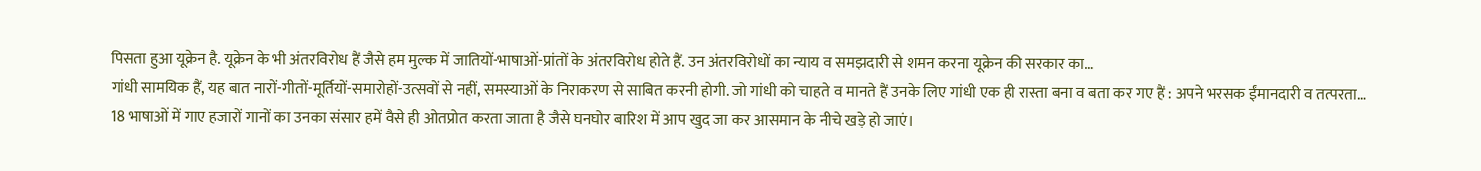पिसता हुआ यूक्रेन है. यूक्रेन के भी अंतरविरोध हैं जैसे हम मुल्क में जातियों-भाषाओं-प्रांतों के अंतरविरोध होते हैं. उन अंतरविरोधों का न्याय व समझदारी से शमन करना यूक्रेन की सरकार का…
गांधी सामयिक हैं, यह बात नारों-गीतों-मूर्तियों-समारोहों-उत्सवों से नहीं, समस्याओं के निराकरण से साबित करनी होगी. जो गांधी को चाहते व मानते हैं उनके लिए गांधी एक ही रास्ता बना व बता कर गए हैं : अपने भरसक ईंमानदारी व तत्परता…
18 भाषाओं में गाए हजारों गानों का उनका संसार हमें वैसे ही ओतप्रोत करता जाता है जैसे घनघोर बारिश में आप खुद जा कर आसमान के नीचे खड़े हो जाएं।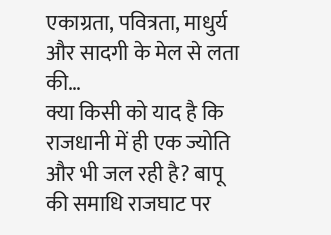एकाग्रता, पवित्रता, माधुर्य और सादगी के मेल से लता की…
क्या किसी को याद है कि राजधानी में ही एक ज्योति और भी जल रही है? बापू की समाधि राजघाट पर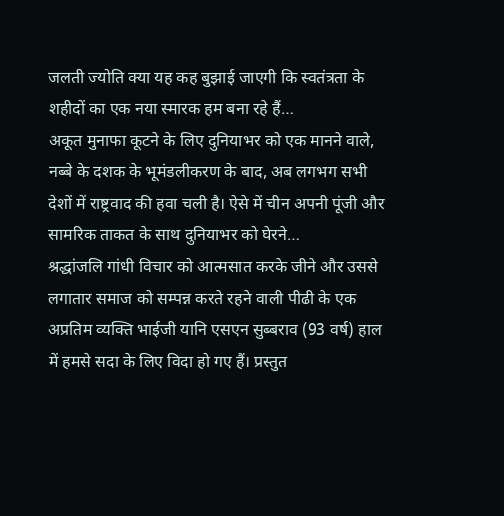जलती ज्योति क्या यह कह बुझाई जाएगी कि स्वतंत्रता के शहीदों का एक नया स्मारक हम बना रहे हैं…
अकूत मुनाफा कूटने के लिए दुनियाभर को एक मानने वाले, नब्बे के दशक के भूमंडलीकरण के बाद, अब लगभग सभी देशों में राष्ट्रवाद की हवा चली है। ऐसे में चीन अपनी पूंजी और सामरिक ताकत के साथ दुनियाभर को घेरने…
श्रद्धांजलि गांधी विचार को आत्मसात करके जीने और उससे लगातार समाज को सम्पन्न करते रहने वाली पीढी के एक अप्रतिम व्यक्ति भाईजी यानि एसएन सुब्बराव (93 वर्ष) हाल में हमसे सदा के लिए विदा हो गए हैं। प्रस्तुत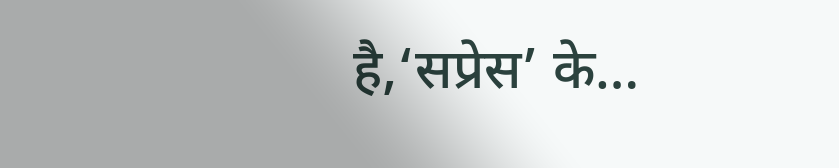है,‘सप्रेस’ के…